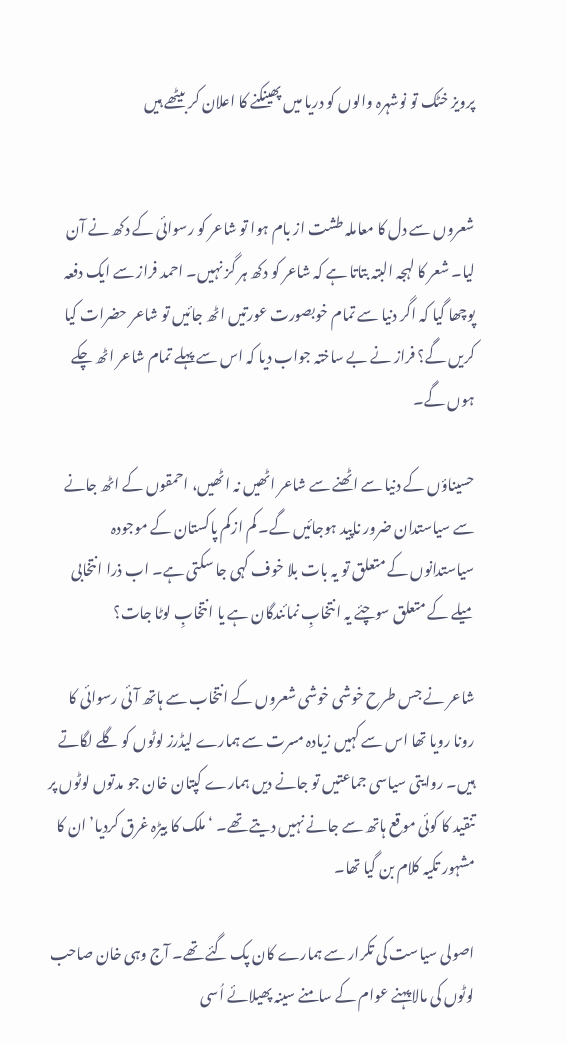پرویز خٹک تو نوشہرہ والوں کو دریا میں پھینکنے کا اعلان کر بیٹھے ہیں


شعروں سے دل کا معاملہ طشت از بام ہوا تو شاعر کو رسوائی کے دکھ نے آن لیا۔ شعر کا لہجہ البتہ بتاتا ہے کہ شاعر کو دکھ ہر گز نہیں۔ احمد فراز سے ایک دفعہ پوچھا گیا کہ اگر دنیا سے تمام خوبصورت عورتیں اٹھ جائیں تو شاعر حضرات کیا کریں گے؟ فراز نے بے ساختہ جواب دیا کہ اس سے پہلے تمام شاعر اٹھ چکے ہوں گے۔

حسیناؤں کے دنیا سے اٹھنے سے شاعر اٹھیں نہ اٹھیں، احمقوں کے اٹھ جانے سے سیاستدان ضرور ناپید ہوجائیں گے۔ کم ازکم پاکستان کے موجودہ سیاستدانوں کے متعلق تو یہ بات بلا خوف کہی جا سکتی ہے۔ اب ذرا انتخابی میلے کے متعلق سوچئے یہ انتخابِ نمائندگان ہے یا انتخابِ لوٹا جات؟

شاعر نے جس طرح خوشی خوشی شعروں کے انتخاب سے ہاتھ آئی رسوائی کا رونا رویا تھا اس سے کہیں زیادہ مسرت سے ہمارے لیڈرز لوٹوں کو گلے لگاتے ہیں۔ روایتی سیاسی جماعتیں تو جانے دیں ہمارے کپتان خان جو مدتوں لوٹوں پر تنقید کا کوئی موقع ہاتھ سے جانے نہیں دیتے تھے۔ ‘ملک کا بیڑہ غرق کردیا’ ان کا مشہور تکیہ کلام بن گیا تھا۔

اصولی سیاست کی تکرار سے ہمارے کان پک گئے تھے۔ آج وہی خان صاحب لوٹوں کی مالا پہنے عوام کے سامنے سینہ پھیلائے اُسی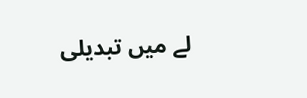لے میں تبدیلی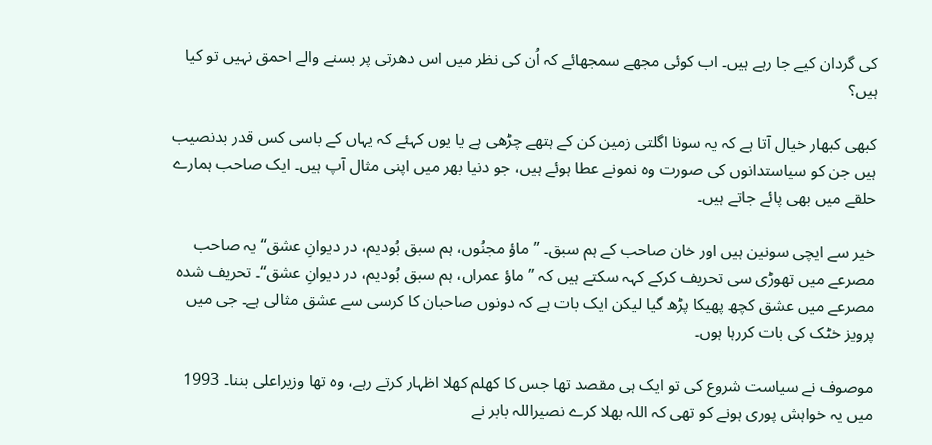کی گردان کیے جا رہے ہیں۔ اب کوئی مجھے سمجھائے کہ اُن کی نظر میں اس دھرتی پر بسنے والے احمق نہیں تو کیا ہیں؟

کبھی کبھار خیال آتا ہے کہ یہ سونا اگلتی زمین کن کے ہتھے چڑھی ہے یا یوں کہئے کہ یہاں کے باسی کس قدر بدنصیب ہیں جن کو سیاستدانوں کی صورت وہ نمونے عطا ہوئے ہیں، جو دنیا بھر میں اپنی مثال آپ ہیں۔ ایک صاحب ہمارے حلقے میں بھی پائے جاتے ہیں۔

خیر سے ایچی سونین ہیں اور خان صاحب کے ہم سبق۔ ” ماؤ مجنُوں، ہم سبق بُودیم، در دیوانِ عشق‘‘ یہ صاحب مصرعے میں تھوڑی سی تحریف کرکے کہہ سکتے ہیں کہ ” ماؤ عمراں، ہم سبق بُودیم، در دیوانِ عشق‘‘۔ تحریف شدہ مصرعے میں عشق کچھ پھیکا پڑھ گیا لیکن ایک بات ہے کہ دونوں صاحبان کا کرسی سے عشق مثالی ہے۔ جی میں پرویز خٹک کی بات کررہا ہوں۔

موصوف نے سیاست شروع کی تو ایک ہی مقصد تھا جس کا کھلم کھلا اظہار کرتے رہے، وہ تھا وزیراعلی بننا۔ 1993 میں یہ خواہش پوری ہونے کو تھی کہ اللہ بھلا کرے نصیراللہ بابر نے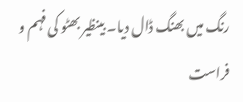رنگ میں بھنگ ڈال دیا۔ بینظیر بھٹو کی فہم و فراست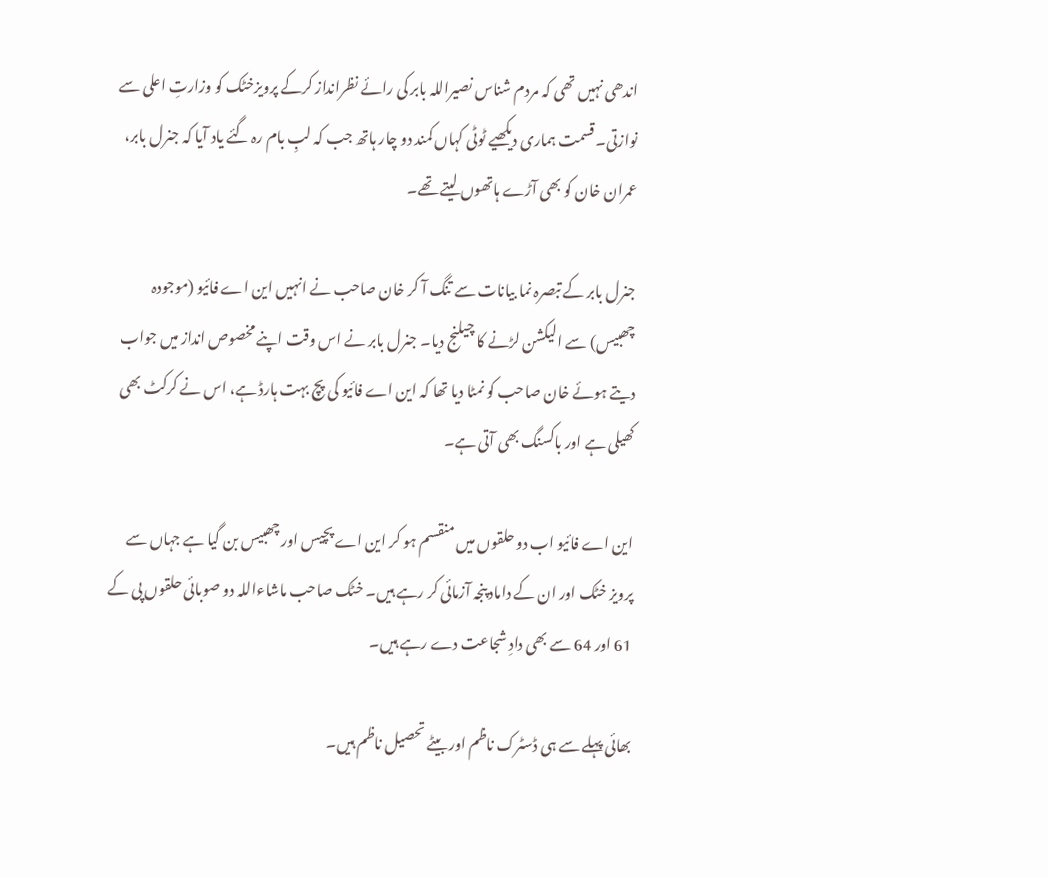اندھی نہیں تھی کہ مردم شناس نصیراللہ بابر کی رائے نظرانداز کرکے پرویزخٹک کو وزارتِ اعلی سے نوازتی۔ قسمت ہماری دیکھیے ٹوٹی کہاں کمند دو چار ہاتھ جب کہ لبِ بام رہ گئے یاد آیا کہ جنرل بابر، عمران خان کو بھی آڑے ہاتھوں لیتے تھے۔

جنرل بابر کے تبصرہ نما بیانات سے تنگ آ کر خان صاحب نے انہیں این اے فائیو (موجودہ چھبیس) سے الیکشن لڑنے کا چیلنج دیا۔ جنرل بابر نے اس وقت اپنے مخصوص انداز میں جواب دیتے ہوئے خان صاحب کو نمٹا دیا تھا کہ این اے فائیو کی پچ بہت ہارڈ ہے، اس نے کرکٹ بھی کھیلی ہے اور باکسنگ بھی آتی ہے۔

این اے فائیو اب دو حلقوں میں منقسم ہو کر این اے پچیس اور چھبیس بن گیا ہے جہاں سے پرویز خٹک اور ان کے داماد پنجہ آزمائی کر رہے ہیں۔ خٹک صاحب ماشاءاللہ دو صوبائی حلقوں پی کے 61 اور 64 سے بھی دادِ شجاعت دے رہے ہیں۔

بھائی پہلے سے ہی ڈسٹرک ناظم اور بیٹے تحصیل ناظم ہیں۔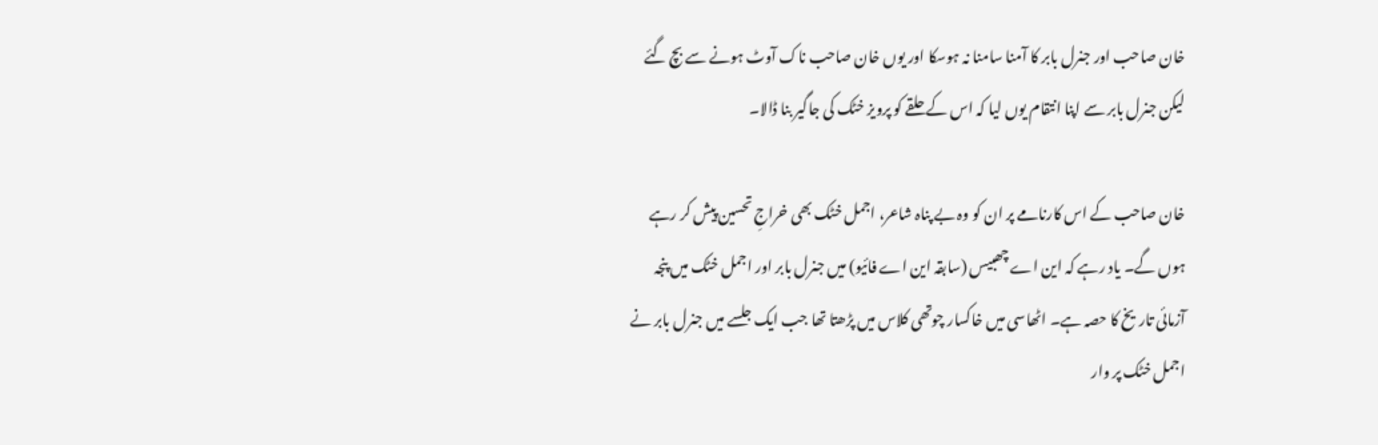خان صاحب اور جنرل بابر کا آمنا سامنا نہ ہوسکا اور یوں خان صاحب ناک آوٹ ہونے سے بچ گئے لیکن جنرل بابر سے اپنا انتقام یوں لیا کہ اس کے حلقے کو پرویز خٹک کی جاگیر بنا ڈالا۔

خان صاحب کے اس کارنامے پر ان کو وہ بے پناہ شاعر، اجمل خٹک بھی خراجِ تحسین پیش کر رہے ہوں گے۔ یاد رہے کہ این اے چھبیس (سابقہ این اے فائیو) میں جنرل بابر اور اجمل خٹک میں پنجہ آزمائی تاریخ کا حصہ ہے۔ اٹھاسی میں خاکسار چوتھی کلاس میں پڑھتا تھا جب ایک جلسے میں جنرل بابر نے اجمل خٹک پر وار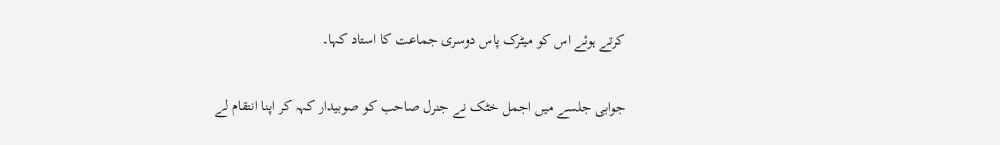کرتے ہوئے اس کو میٹرک پاس دوسری جماعت کا استاد کہا۔

جوابی جلسے میں اجمل خٹک نے جنرل صاحب کو صوبیدار کہہ کر اپنا انتقام لے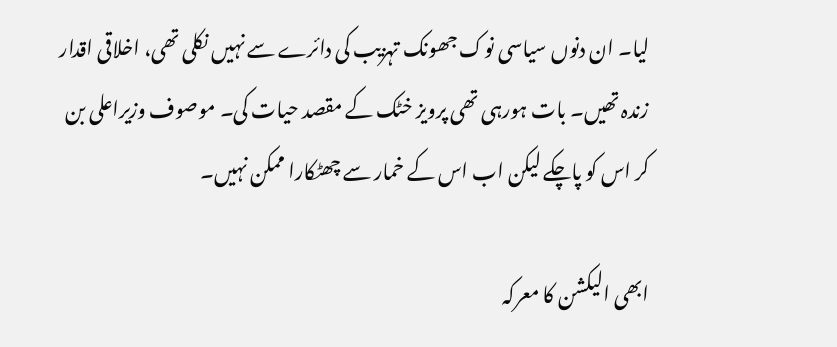لیا۔ ان دنوں سیاسی نوک جھونک تہزیب کی دائرے سے نہیں نکلی تھی، اخلاقی اقدار زندہ تھیں۔ بات ہورہی تھی پرویز خٹک کے مقصد حیات کی۔ موصوف وزیراعلی بن کر اس کو پاچکے لیکن اب اس کے خمار سے چھٹکارا ممکن نہیں۔

ابھی الیکشن کا معرکہ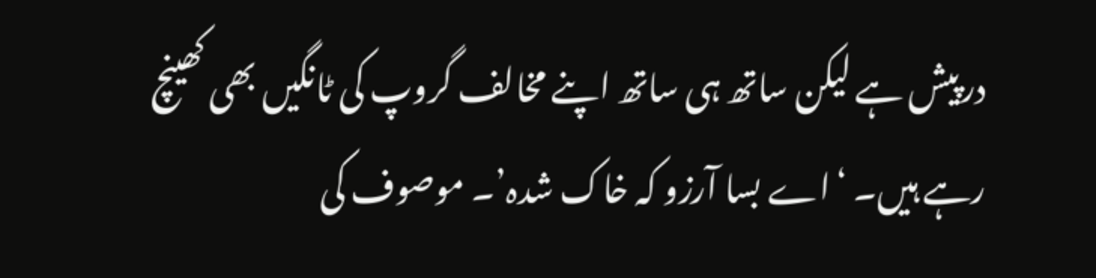درپیش ہے لیکن ساتھ ہی ساتھ اپنے مخالف گروپ کی ٹانگیں بھی کھینچ رہے ہیں۔ ‘اے بسا آرزو کہ خاک شدہ’۔ موصوف کی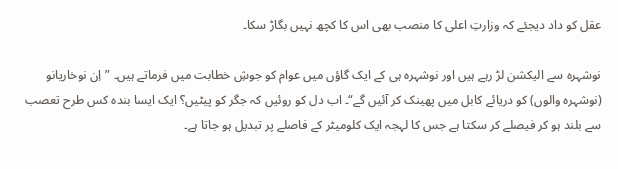عقل کو داد دیجئے کہ وزارتِ اعلی کا منصب بھی اس کا کچھ نہیں بگاڑ سکا۔

نوشہرہ سے الیکشن لڑ رہے ہیں اور نوشہرہ ہی کے ایک گاؤں میں عوام کو جوشِ خطابت میں فرماتے ہیں۔ ”اِن نوخاریانو (نوشہرہ والوں) کو دریائے کابل میں پھینک کر آئیں گے“۔ اب دل کو روئیں کہ جگر کو پیٹیں؟ ایک ایسا بندہ کس طرح تعصب سے بلند ہو کر فیصلے کر سکتا ہے جس کا لہجہ ایک کلومیٹر کے فاصلے پر تبدیل ہو جاتا ہے۔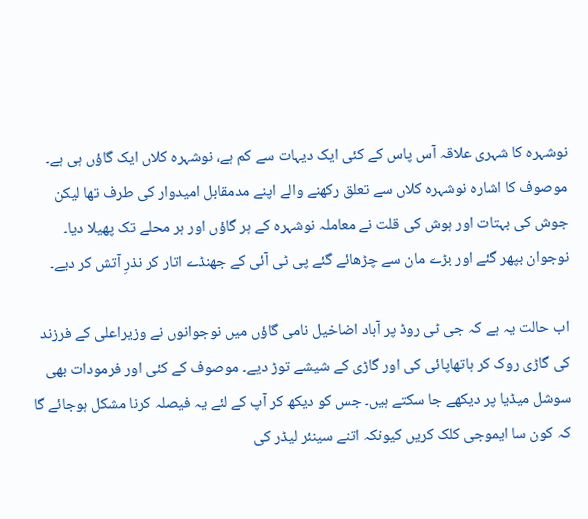نوشہرہ کا شہری علاقہ آس پاس کے کئی ایک دیہات سے کم ہے، نوشہرہ کلاں ایک گاؤں ہی ہے۔ موصوف کا اشارہ نوشہرہ کلاں سے تعلق رکھنے والے اپنے مدمقابل امیدوار کی طرف تھا لیکن جوش کی بہتات اور ہوش کی قلت نے معاملہ نوشہرہ کے ہر گاؤں اور ہر محلے تک پھیلا دیا۔ نوجوان بپھر گئے اور بڑے مان سے چڑھائے گئے پی ٹی آئی کے جھنڈے اتار کر نذرِ آتش کر دیے۔

اب حالت یہ ہے کہ جی ٹی روڈ پر آباد اضاخیل نامی گاؤں میں نوجوانوں نے وزیراعلی کے فرزند کی گاڑی روک کر ہاتھاپائی کی اور گاڑی کے شیشے توڑ دیے۔ موصوف کے کئی اور فرمودات بھی سوشل میڈیا پر دیکھے جا سکتے ہیں۔ جس کو دیکھ کر آپ کے لئے یہ فیصلہ کرنا مشکل ہوجائے گا کہ کون سا ایموجی کلک کریں کیونکہ اتنے سینئر لیڈر کی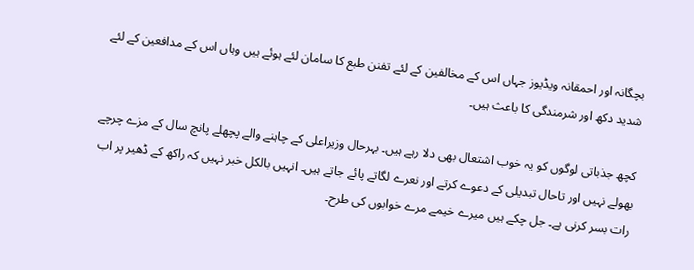بچگانہ اور احمقانہ ویڈیوز جہاں اس کے مخالفین کے لئے تفنن طبع کا سامان لئے ہوئے ہیں وہاں اس کے مدافعین کے لئے شدید دکھ اور شرمندگی کا باعث ہیں۔

کچھ جذباتی لوگوں کو یہ خوب اشتعال بھی دلا رہے ہیں۔ بہرحال وزیراعلی کے چاہنے والے پچھلے پانچ سال کے مزے چرچے بھولے نہیں اور تاحال تبدیلی کے دعوے کرتے اور نعرے لگاتے پائے جاتے ہیں۔ انہیں بالکل خبر نہیں کہ راکھ کے ڈھیر پر اب رات بسر کرنی ہے۔ جل چکے ہیں میرے خیمے مرے خوابوں کی طرح۔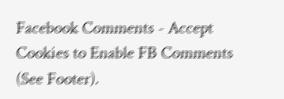Facebook Comments - Accept Cookies to Enable FB Comments (See Footer).